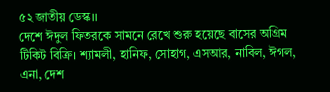৫২ জাতীয় ডেস্ক।।
দেশে ঈদুল ফিতরকে সামনে রেখে শুরু হয়েছে বাসের অগ্রিম টিকিট বিক্রি। শ্যামলী, হানিফ, সোহাগ, এসআর, নাবিল, ঈগল, এনা, দেশ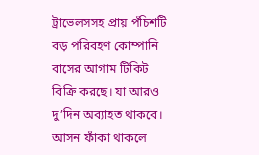ট্রাভেলসসহ প্রায় পঁচিশটি বড় পরিবহণ কোম্পানি বাসের আগাম টিকিট বিক্রি করছে। যা আরও দু’দিন অব্যাহত থাকবে।
আসন ফাঁকা থাকলে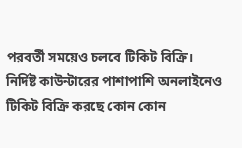পরবর্তী সময়েও চলবে টিকিট বিক্রি। নির্দিষ্ট কাউন্টারের পাশাপাশি অনলাইনেও টিকিট বিক্রি করছে কোন কোন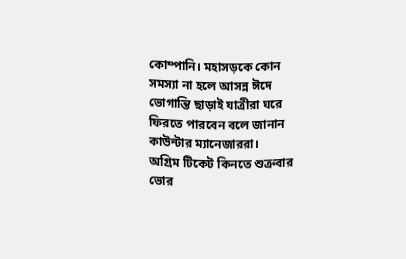কোম্পানি। মহাসড়কে কোন সমস্যা না হলে আসন্ন ঈদে ভোগান্তি ছাড়াই যাত্রীরা ঘরে ফিরতে পারবেন বলে জানান কাউন্টার ম্যানেজাররা।
অগ্রিম টিকেট কিনতে শুক্রবার ভোর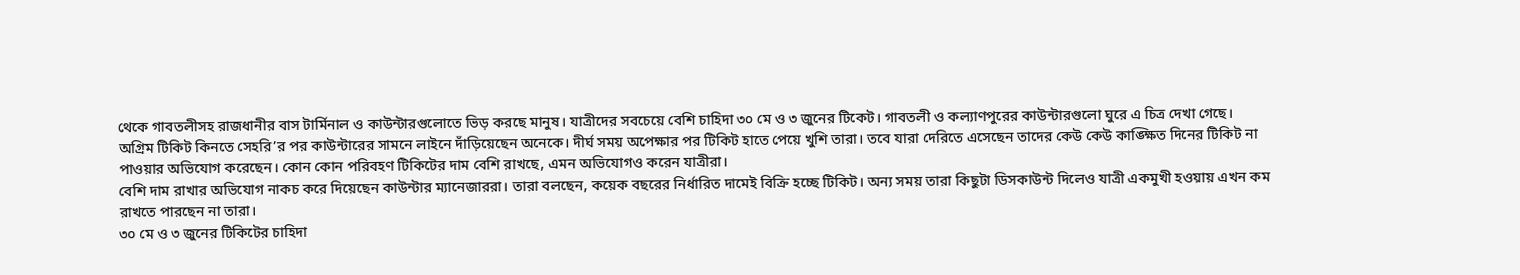থেকে গাবতলীসহ রাজধানীর বাস টার্মিনাল ও কাউন্টারগুলোতে ভিড় করছে মানুষ। যাত্রীদের সবচেয়ে বেশি চাহিদা ৩০ মে ও ৩ জুনের টিকেট। গাবতলী ও কল্যাণপুরের কাউন্টারগুলো ঘুরে এ চিত্র দেখা গেছে।
অগ্রিম টিকিট কিনতে সেহরি’র পর কাউন্টারের সামনে লাইনে দাঁড়িয়েছেন অনেকে। দীর্ঘ সময় অপেক্ষার পর টিকিট হাতে পেয়ে খুশি তারা। তবে যারা দেরিতে এসেছেন তাদের কেউ কেউ কাঙ্ক্ষিত দিনের টিকিট না পাওয়ার অভিযোগ করেছেন। কোন কোন পরিবহণ টিকিটের দাম বেশি রাখছে, এমন অভিযোগও করেন যাত্রীরা।
বেশি দাম রাখার অভিযোগ নাকচ করে দিয়েছেন কাউন্টার ম্যানেজাররা। তারা বলছেন, কয়েক বছরের নির্ধারিত দামেই বিক্রি হচ্ছে টিকিট। অন্য সময় তারা কিছুটা ডিসকাউন্ট দিলেও যাত্রী একমুখী হওয়ায় এখন কম রাখতে পারছেন না তারা।
৩০ মে ও ৩ জুনের টিকিটের চাহিদা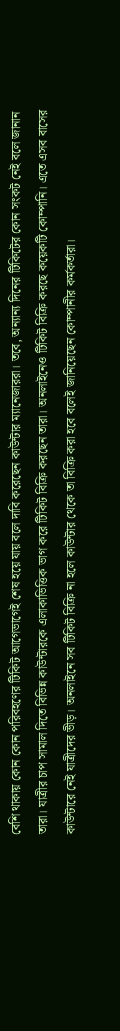বেশি থাকায় কোন কোন পরিবহণের টিকিট আগেভাগেই শেষ হয়ে যায় বলে দাবি করেছেন কাউন্টার ম্যানেজাররা। তবে, অন্যান্য দিনের টিকিটের কোন সংকট নেই বলে জানান তারা। যাত্রীর চাপ সামাল দিতে বিভিন্ন কাউন্টারকে এলাকাভিত্তিক ভাগ করে টিকিট বিক্রি করছেন তারা। অনলাইনেও টিকিট বিক্রি করছে কয়েকটি কোম্পানি। এতে এসব বাসের কাউন্টারে নেই যাত্রীদের ভীড়। অনলাইনে সব টিকিট বিক্রি না হলে কাউন্টার থেকে তা বিক্রি করা হবে বলেই জানিয়েছেন কোম্পানীর কর্মকর্তারা।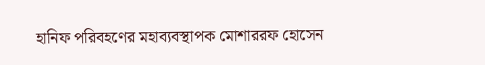হানিফ পরিবহণের মহাব্যবস্থাপক মোশাররফ হোসেন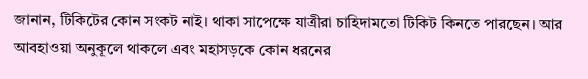জানান, টিকিটের কোন সংকট নাই। থাকা সাপেক্ষে যাত্রীরা চাহিদামতো টিকিট কিনতে পারছেন। আর আবহাওয়া অনুকূলে থাকলে এবং মহাসড়কে কোন ধরনের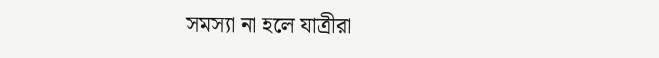সমস্যা না হলে যাত্রীরা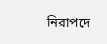নিরাপদে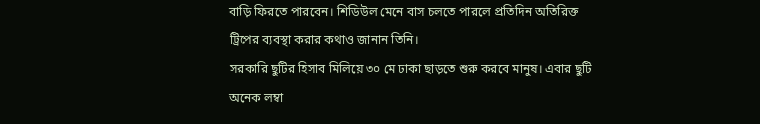বাড়ি ফিরতে পারবেন। শিডিউল মেনে বাস চলতে পারলে প্রতিদিন অতিরিক্ত ট্রিপের ব্যবস্থা করার কথাও জানান তিনি।
সরকারি ছুটির হিসাব মিলিয়ে ৩০ মে ঢাকা ছাড়তে শুরু করবে মানুষ। এবার ছুটি অনেক লম্বা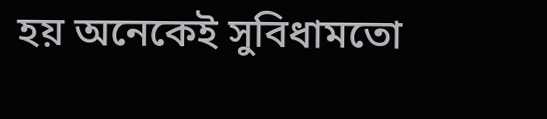হয় অনেকেই সুবিধামতো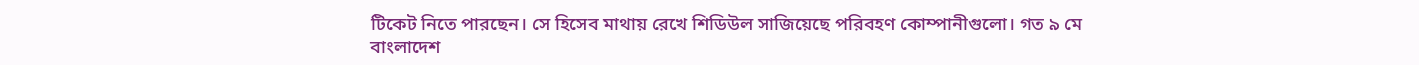টিকেট নিতে পারছেন। সে হিসেব মাথায় রেখে শিডিউল সাজিয়েছে পরিবহণ কোম্পানীগুলো। গত ৯ মে বাংলাদেশ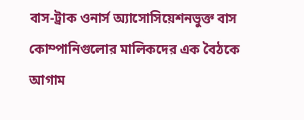বাস-ট্রাক ওনার্স অ্যাসোসিয়েশনভুক্ত বাস কোম্পানিগুলোর মালিকদের এক বৈঠকে আগাম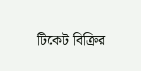টিকেট বিক্রির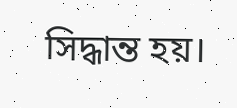সিদ্ধান্ত হয়।